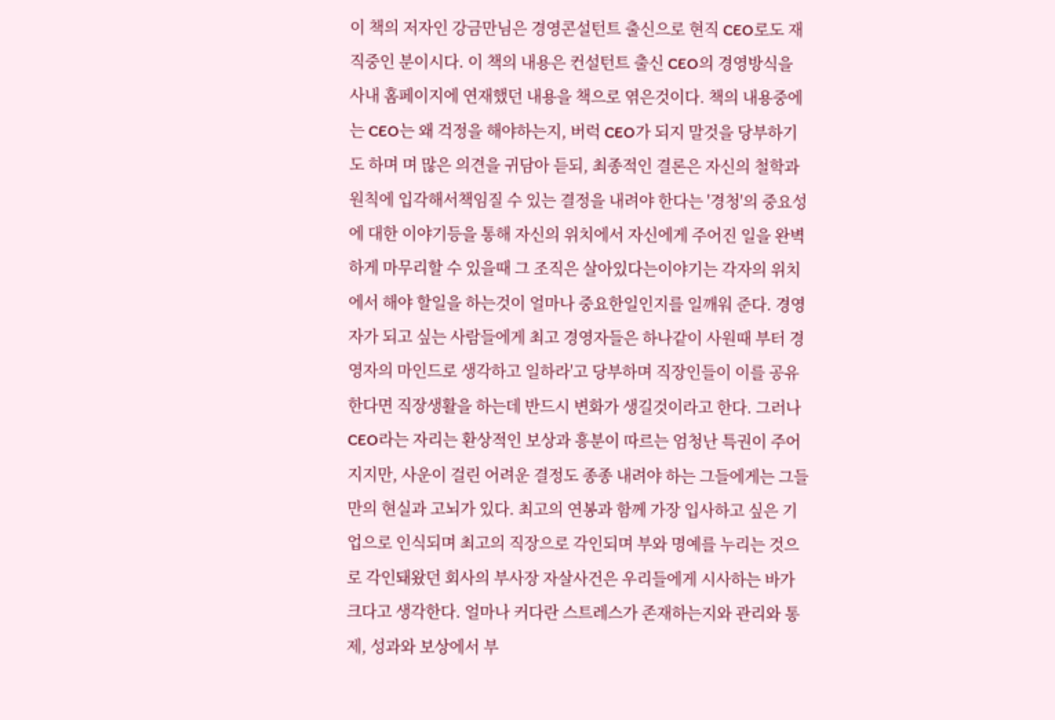이 책의 저자인 강금만님은 경영콘설턴트 출신으로 현직 CEO로도 재직중인 분이시다. 이 책의 내용은 컨설턴트 출신 CEO의 경영방식을 사내 홈페이지에 연재했던 내용을 책으로 엮은것이다. 책의 내용중에는 CEO는 왜 걱정을 해야하는지, 버럭 CEO가 되지 말것을 당부하기도 하며 며 많은 의견을 귀담아 듣되, 최종적인 결론은 자신의 철학과 원칙에 입각해서책임질 수 있는 결정을 내려야 한다는 '경청'의 중요성에 대한 이야기등을 통해 자신의 위치에서 자신에게 주어진 일을 완벽하게 마무리할 수 있을때 그 조직은 살아있다는이야기는 각자의 위치에서 해야 할일을 하는것이 얼마나 중요한일인지를 일깨워 준다. 경영자가 되고 싶는 사람들에게 최고 경영자들은 하나같이 사원때 부터 경영자의 마인드로 생각하고 일하라'고 당부하며 직장인들이 이를 공유한다면 직장생활을 하는데 반드시 변화가 생길것이라고 한다. 그러나 CEO라는 자리는 환상적인 보상과 흥분이 따르는 엄청난 특권이 주어지지만, 사운이 걸린 어려운 결정도 종종 내려야 하는 그들에게는 그들만의 현실과 고뇌가 있다. 최고의 연봉과 함께 가장 입사하고 싶은 기업으로 인식되며 최고의 직장으로 각인되며 부와 명예를 누리는 것으로 각인돼왔던 회사의 부사장 자살사건은 우리들에게 시사하는 바가 크다고 생각한다. 얼마나 커다란 스트레스가 존재하는지와 관리와 통제, 성과와 보상에서 부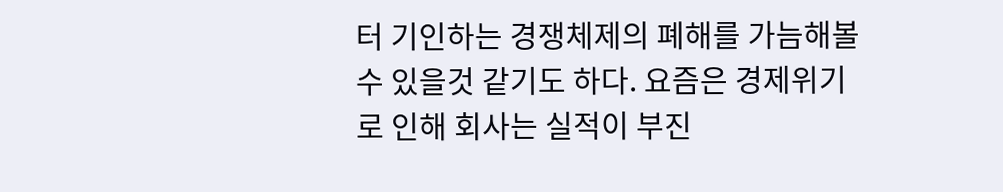터 기인하는 경쟁체제의 폐해를 가늠해볼 수 있을것 같기도 하다. 요즘은 경제위기로 인해 회사는 실적이 부진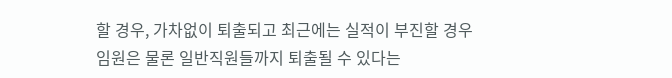할 경우, 가차없이 퇴출되고 최근에는 실적이 부진할 경우 임원은 물론 일반직원들까지 퇴출될 수 있다는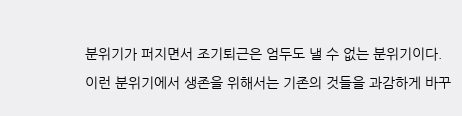분위기가 퍼지면서 조기퇴근은 엄두도 낼 수 없는 분위기이다. 이런 분위기에서 생존을 위해서는 기존의 것들을 과감하게 바꾸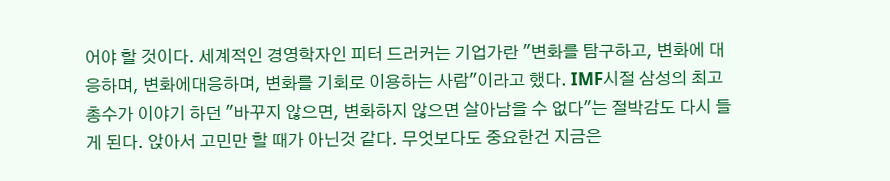어야 할 것이다. 세계적인 경영학자인 피터 드러커는 기업가란 "변화를 탐구하고, 변화에 대응하며, 변화에대응하며, 변화를 기회로 이용하는 사람"이라고 했다. IMF시절 삼성의 최고 총수가 이야기 하던 "바꾸지 않으면, 변화하지 않으면 살아남을 수 없다"는 절박감도 다시 들게 된다. 앉아서 고민만 할 때가 아닌것 같다. 무엇보다도 중요한건 지금은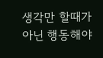생각만 할때가 아닌 행동해야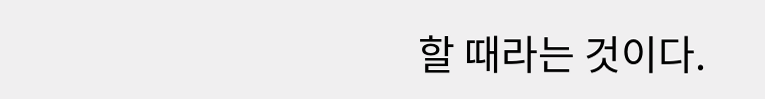할 때라는 것이다.